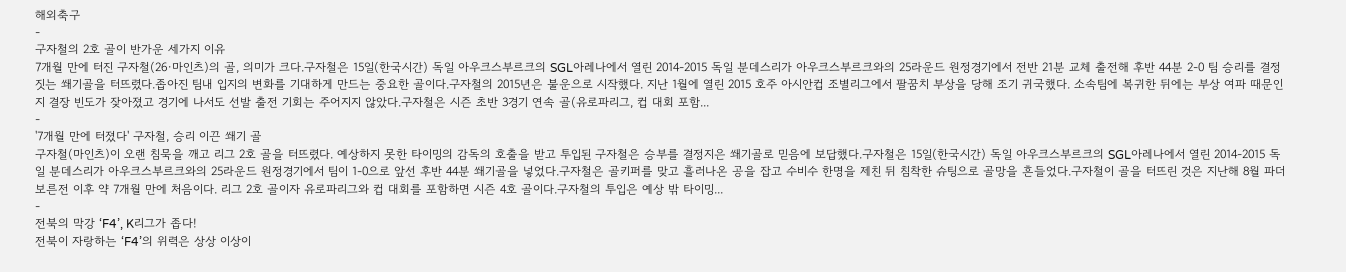해외축구
-
구자철의 2호 골이 반가운 세가지 이유
7개월 만에 터진 구자철(26·마인츠)의 골, 의미가 크다.구자철은 15일(한국시간) 독일 아우크스부르크의 SGL아레나에서 열린 2014-2015 독일 분데스리가 아우크스부르크와의 25라운드 원정경기에서 전반 21분 교체 출전해 후반 44분 2-0 팀 승리를 결정짓는 쐐기골을 터뜨렸다.좁아진 팀내 입지의 변화를 기대하게 만드는 중요한 골이다.구자철의 2015년은 불운으로 시작했다. 지난 1월에 열린 2015 호주 아시안컵 조별리그에서 팔꿈치 부상을 당해 조기 귀국했다. 소속팀에 복귀한 뒤에는 부상 여파 때문인지 결장 빈도가 잦아졌고 경기에 나서도 선발 출전 기회는 주어지지 않았다.구자철은 시즌 초반 3경기 연속 골(유로파리그, 컵 대회 포함...
-
'7개월 만에 터졌다' 구자철, 승리 이끈 쐐기 골
구자철(마인츠)이 오랜 침묵을 깨고 리그 2호 골을 터뜨렸다. 예상하지 못한 타이밍의 감독의 호출을 받고 투입된 구자철은 승부를 결정지은 쐐기골로 믿음에 보답했다.구자철은 15일(한국시간) 독일 아우크스부르크의 SGL아레나에서 열린 2014-2015 독일 분데스리가 아우크스부르크와의 25라운드 원정경기에서 팀이 1-0으로 앞선 후반 44분 쐐기골을 넣었다.구자철은 골키퍼를 맞고 흘러나온 공을 잡고 수비수 한명을 제친 뒤 침착한 슈팅으로 골망을 흔들었다.구자철이 골을 터뜨린 것은 지난해 8월 파더보른전 이후 약 7개월 만에 처음이다. 리그 2호 골이자 유로파리그와 컵 대회를 포함하면 시즌 4호 골이다.구자철의 투입은 예상 밖 타이밍...
-
전북의 막강 ‘F4’, K리그가 좁다!
전북이 자랑하는 ‘F4’의 위력은 상상 이상이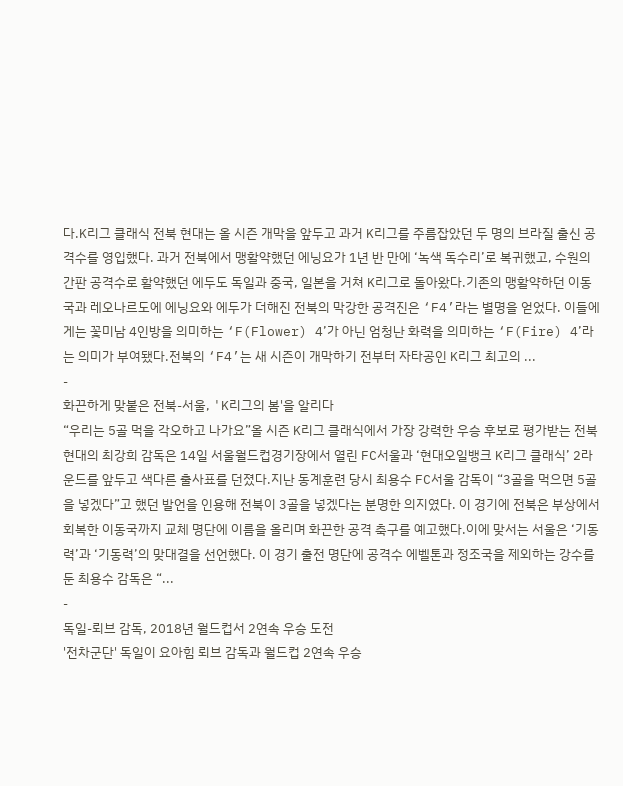다.K리그 클래식 전북 현대는 올 시즌 개막을 앞두고 과거 K리그를 주름잡았던 두 명의 브라질 출신 공격수를 영입했다. 과거 전북에서 맹활약했던 에닝요가 1년 반 만에 ‘녹색 독수리’로 복귀했고, 수원의 간판 공격수로 활약했던 에두도 독일과 중국, 일본을 거쳐 K리그로 돌아왔다.기존의 맹활약하던 이동국과 레오나르도에 에닝요와 에두가 더해진 전북의 막강한 공격진은 ‘F4’라는 별명을 얻었다. 이들에게는 꽃미남 4인방을 의미하는 ‘F(Flower) 4’가 아닌 엄청난 화력을 의미하는 ‘F(Fire) 4’라는 의미가 부여됐다.전북의 ‘F4’는 새 시즌이 개막하기 전부터 자타공인 K리그 최고의 ...
-
화끈하게 맞붙은 전북-서울, 'K리그의 봄'을 알리다
“우리는 5골 먹을 각오하고 나가요”올 시즌 K리그 클래식에서 가장 강력한 우승 후보로 평가받는 전북 현대의 최강희 감독은 14일 서울월드컵경기장에서 열린 FC서울과 ‘현대오일뱅크 K리그 클래식’ 2라운드를 앞두고 색다른 출사표를 던졌다.지난 동계훈련 당시 최용수 FC서울 감독이 “3골을 먹으면 5골을 넣겠다”고 했던 발언을 인용해 전북이 3골을 넣겠다는 분명한 의지였다. 이 경기에 전북은 부상에서 회복한 이동국까지 교체 명단에 이름을 올리며 화끈한 공격 축구를 예고했다.이에 맞서는 서울은 ‘기동력’과 ‘기동력’의 맞대결을 선언했다. 이 경기 출전 명단에 공격수 에벨톤과 정조국을 제외하는 강수를 둔 최용수 감독은 “...
-
독일-뢰브 감독, 2018년 월드컵서 2연속 우승 도전
'전차군단' 독일이 요아힘 뢰브 감독과 월드컵 2연속 우승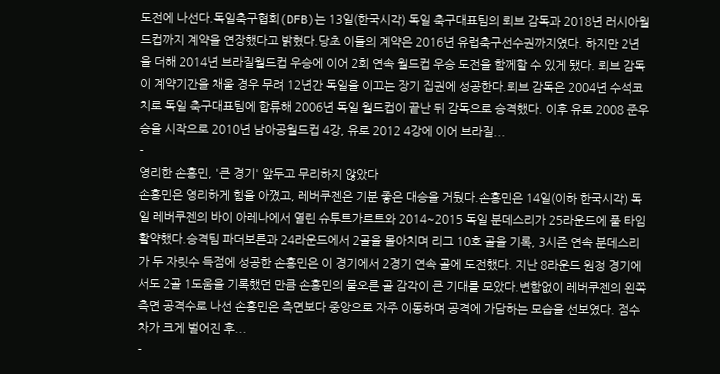도전에 나선다.독일축구협회(DFB)는 13일(한국시각) 독일 축구대표팀의 뢰브 감독과 2018년 러시아월드컵까지 계약을 연장했다고 밝혔다.당초 이들의 계약은 2016년 유럽축구선수권까지였다. 하지만 2년을 더해 2014년 브라질월드컵 우승에 이어 2회 연속 월드컵 우승 도전을 함께할 수 있게 됐다. 뢰브 감독이 계약기간을 채울 경우 무려 12년간 독일을 이끄는 장기 집권에 성공한다.뢰브 감독은 2004년 수석코치로 독일 축구대표팀에 합류해 2006년 독일 월드컵이 끝난 뒤 감독으로 승격했다. 이후 유로 2008 준우승을 시작으로 2010년 남아공월드컵 4강, 유로 2012 4강에 이어 브라질...
-
영리한 손흥민, '큰 경기' 앞두고 무리하지 않았다
손흥민은 영리하게 힘을 아꼈고, 레버쿠젠은 기분 좋은 대승을 거뒀다.손흥민은 14일(이하 한국시각) 독일 레버쿠젠의 바이 아레나에서 열린 슈투트가르트와 2014~2015 독일 분데스리가 25라운드에 풀 타임 활약했다.승격팀 파더보른과 24라운드에서 2골을 몰아치며 리그 10호 골을 기록, 3시즌 연속 분데스리가 두 자릿수 득점에 성공한 손흥민은 이 경기에서 2경기 연속 골에 도전했다. 지난 8라운드 원정 경기에서도 2골 1도움을 기록했던 만큼 손흥민의 물오른 골 감각이 큰 기대를 모았다.변함없이 레버쿠젠의 왼쪽 측면 공격수로 나선 손흥민은 측면보다 중앙으로 자주 이동하며 공격에 가담하는 모습을 선보였다. 점수 차가 크게 벌어진 후...
-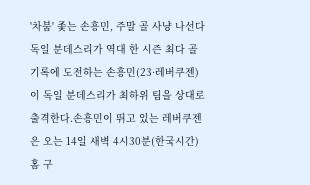'차붐' 좇는 손흥민, 주말 골 사냥 나선다
독일 분데스리가 역대 한 시즌 최다 골 기록에 도전하는 손흥민(23·레버쿠젠)이 독일 분데스리가 최하위 팀을 상대로 출격한다.손흥민이 뛰고 있는 레버쿠젠은 오는 14일 새벽 4시30분(한국시간) 홈 구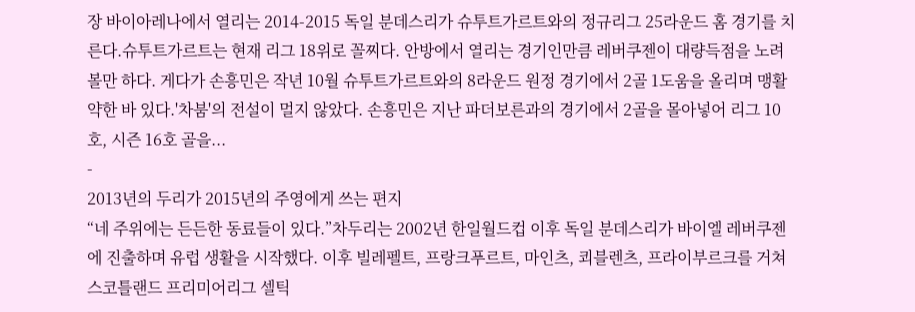장 바이아레나에서 열리는 2014-2015 독일 분데스리가 슈투트가르트와의 정규리그 25라운드 홈 경기를 치른다.슈투트가르트는 현재 리그 18위로 꼴찌다. 안방에서 열리는 경기인만큼 레버쿠젠이 대량득점을 노려볼만 하다. 게다가 손흥민은 작년 10월 슈투트가르트와의 8라운드 원정 경기에서 2골 1도움을 올리며 맹활약한 바 있다.'차붐'의 전설이 멀지 않았다. 손흥민은 지난 파더보른과의 경기에서 2골을 몰아넣어 리그 10호, 시즌 16호 골을...
-
2013년의 두리가 2015년의 주영에게 쓰는 편지
“네 주위에는 든든한 동료들이 있다.”차두리는 2002년 한일월드컵 이후 독일 분데스리가 바이엘 레버쿠젠에 진출하며 유럽 생활을 시작했다. 이후 빌레펠트, 프랑크푸르트, 마인츠, 쾨블렌츠, 프라이부르크를 거쳐 스코틀랜드 프리미어리그 셀틱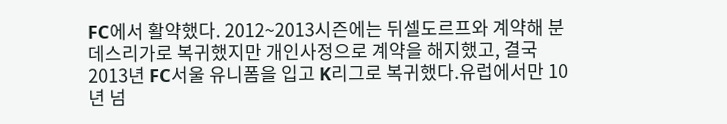FC에서 활약했다. 2012~2013시즌에는 뒤셀도르프와 계약해 분데스리가로 복귀했지만 개인사정으로 계약을 해지했고, 결국 2013년 FC서울 유니폼을 입고 K리그로 복귀했다.유럽에서만 10년 넘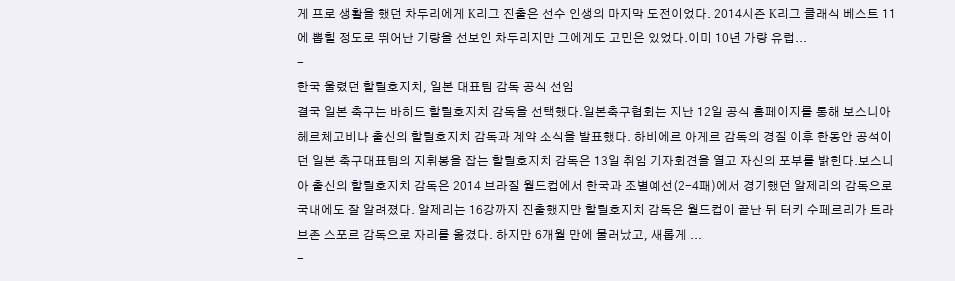게 프로 생활을 했던 차두리에게 K리그 진출은 선수 인생의 마지막 도전이었다. 2014시즌 K리그 클래식 베스트 11에 뽑힐 정도로 뛰어난 기량을 선보인 차두리지만 그에게도 고민은 있었다.이미 10년 가량 유럽...
-
한국 울렸던 할릴호지치, 일본 대표팀 감독 공식 선임
결국 일본 축구는 바히드 할릴호지치 감독을 선택했다.일본축구협회는 지난 12일 공식 홈페이지를 통해 보스니아 헤르체고비나 출신의 할릴호지치 감독과 계약 소식을 발표했다. 하비에르 아게르 감독의 경질 이후 한동안 공석이던 일본 축구대표팀의 지휘봉을 잡는 할릴호지치 감독은 13일 취임 기자회견을 열고 자신의 포부를 밝힌다.보스니아 출신의 할릴호지치 감독은 2014 브라질 월드컵에서 한국과 조별예선(2-4패)에서 경기했던 알제리의 감독으로 국내에도 잘 알려졌다. 알제리는 16강까지 진출했지만 할릴호지치 감독은 월드컵이 끝난 뒤 터키 수페르리가 트라브존 스포르 감독으로 자리를 옮겼다. 하지만 6개월 만에 물러났고, 새롭게 ...
-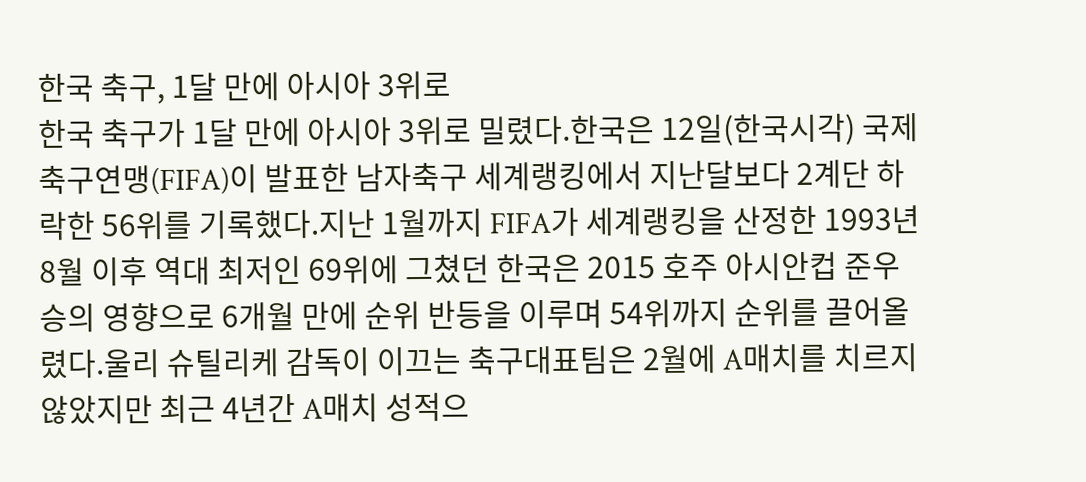한국 축구, 1달 만에 아시아 3위로
한국 축구가 1달 만에 아시아 3위로 밀렸다.한국은 12일(한국시각) 국제축구연맹(FIFA)이 발표한 남자축구 세계랭킹에서 지난달보다 2계단 하락한 56위를 기록했다.지난 1월까지 FIFA가 세계랭킹을 산정한 1993년 8월 이후 역대 최저인 69위에 그쳤던 한국은 2015 호주 아시안컵 준우승의 영향으로 6개월 만에 순위 반등을 이루며 54위까지 순위를 끌어올렸다.울리 슈틸리케 감독이 이끄는 축구대표팀은 2월에 A매치를 치르지 않았지만 최근 4년간 A매치 성적으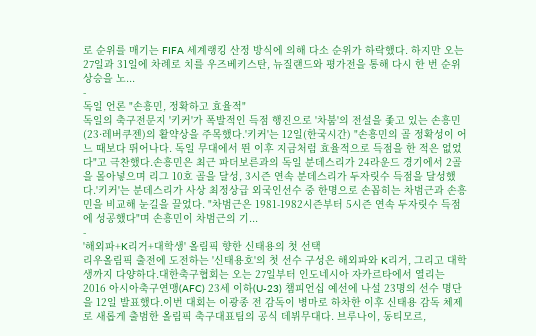로 순위를 매기는 FIFA 세계랭킹 산정 방식에 의해 다소 순위가 하락했다. 하지만 오는 27일과 31일에 차례로 치를 우즈베키스탄, 뉴질랜드와 평가전을 통해 다시 한 번 순위 상승을 노...
-
독일 언론 "손흥민, 정확하고 효율적"
독일의 축구전문지 '키커'가 폭발적인 득점 행진으로 '차붐'의 전설을 좇고 있는 손흥민(23·레버쿠젠)의 활약상을 주목했다.'키커'는 12일(한국시간) "손흥민의 골 정확성이 어느 때보다 뛰어나다. 독일 무대에서 뛴 이후 지금처럼 효율적으로 득점을 한 적은 없었다"고 극찬했다.손흥민은 최근 파더보른과의 독일 분데스리가 24라운드 경기에서 2골을 몰아넣으며 리그 10호 골을 달성, 3시즌 연속 분데스리가 두자릿수 득점을 달성했다.'키커'는 분데스리가 사상 최정상급 외국인선수 중 한명으로 손꼽히는 차범근과 손흥민을 비교해 눈길을 끌었다. "차범근은 1981-1982시즌부터 5시즌 연속 두자릿수 득점에 성공했다"며 손흥민이 차범근의 기...
-
'해외파+K리거+대학생' 올림픽 향한 신태용의 첫 선택
리우올림픽 출전에 도전하는 '신태용호'의 첫 선수 구성은 해외파와 K리거, 그리고 대학생까지 다양하다.대한축구협회는 오는 27일부터 인도네시아 자카르타에서 열리는 2016 아시아축구연맹(AFC) 23세 이하(U-23) 챔피언십 예선에 나설 23명의 선수 명단을 12일 발표했다.이번 대회는 이광종 전 감독이 병마로 하차한 이후 신태용 감독 체제로 새롭게 출범한 올림픽 축구대표팀의 공식 데뷔무대다. 브루나이, 동티모르,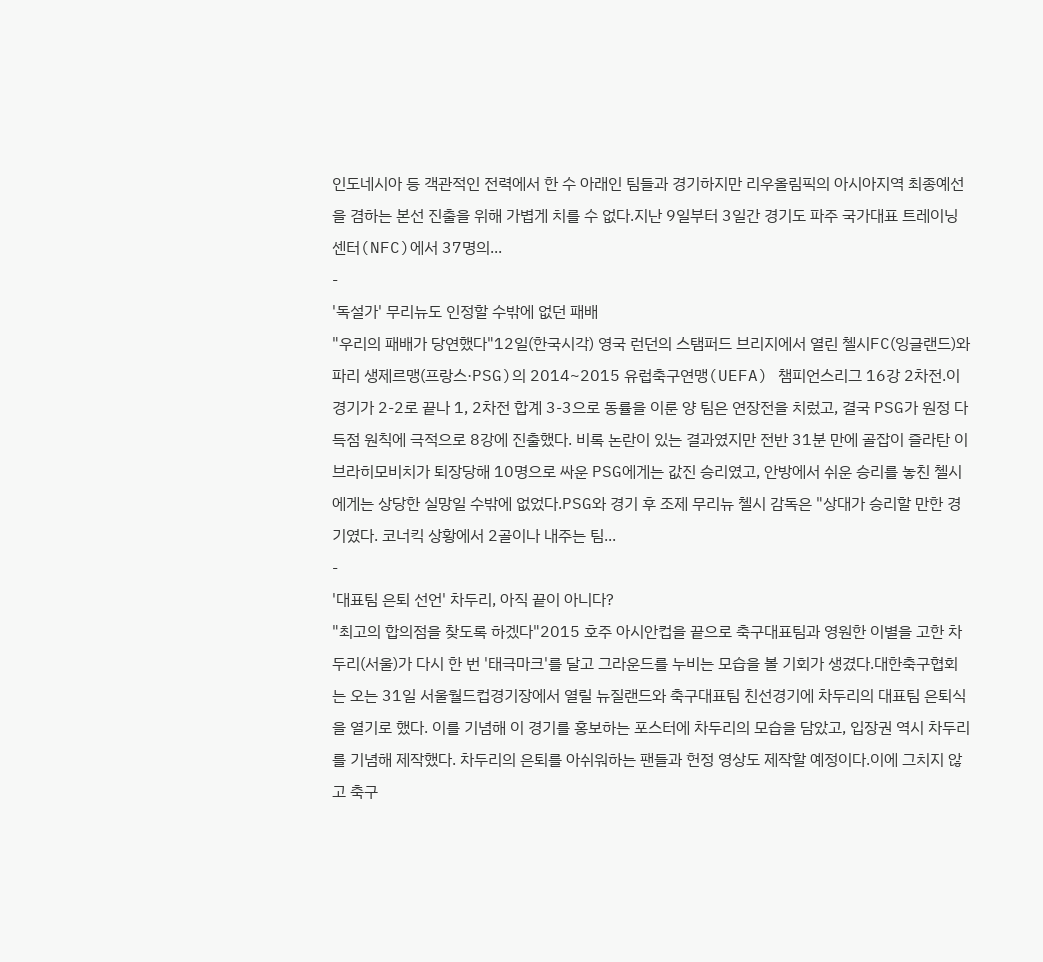인도네시아 등 객관적인 전력에서 한 수 아래인 팀들과 경기하지만 리우올림픽의 아시아지역 최종예선을 겸하는 본선 진출을 위해 가볍게 치를 수 없다.지난 9일부터 3일간 경기도 파주 국가대표 트레이닝센터(NFC)에서 37명의...
-
'독설가' 무리뉴도 인정할 수밖에 없던 패배
"우리의 패배가 당연했다"12일(한국시각) 영국 런던의 스탬퍼드 브리지에서 열린 첼시FC(잉글랜드)와 파리 생제르맹(프랑스·PSG)의 2014~2015 유럽축구연맹(UEFA) 챔피언스리그 16강 2차전.이 경기가 2-2로 끝나 1, 2차전 합계 3-3으로 동률을 이룬 양 팀은 연장전을 치렀고, 결국 PSG가 원정 다득점 원칙에 극적으로 8강에 진출했다. 비록 논란이 있는 결과였지만 전반 31분 만에 골잡이 즐라탄 이브라히모비치가 퇴장당해 10명으로 싸운 PSG에게는 값진 승리였고, 안방에서 쉬운 승리를 놓친 첼시에게는 상당한 실망일 수밖에 없었다.PSG와 경기 후 조제 무리뉴 첼시 감독은 "상대가 승리할 만한 경기였다. 코너킥 상황에서 2골이나 내주는 팀...
-
'대표팀 은퇴 선언' 차두리, 아직 끝이 아니다?
"최고의 합의점을 찾도록 하겠다"2015 호주 아시안컵을 끝으로 축구대표팀과 영원한 이별을 고한 차두리(서울)가 다시 한 번 '태극마크'를 달고 그라운드를 누비는 모습을 볼 기회가 생겼다.대한축구협회는 오는 31일 서울월드컵경기장에서 열릴 뉴질랜드와 축구대표팀 친선경기에 차두리의 대표팀 은퇴식을 열기로 했다. 이를 기념해 이 경기를 홍보하는 포스터에 차두리의 모습을 담았고, 입장권 역시 차두리를 기념해 제작했다. 차두리의 은퇴를 아쉬워하는 팬들과 헌정 영상도 제작할 예정이다.이에 그치지 않고 축구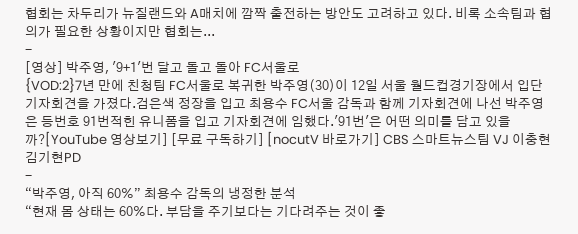협회는 차두리가 뉴질랜드와 A매치에 깜짝 출전하는 방안도 고려하고 있다. 비록 소속팀과 협의가 필요한 상황이지만 협회는...
-
[영상] 박주영, '9+1'번 달고 돌고 돌아 FC서울로
{VOD:2}7년 만에 친청팀 FC서울로 복귀한 박주영(30)이 12일 서울 월드컵경기장에서 입단 기자회견을 가졌다.검은색 정장을 입고 최용수 FC서울 감독과 함께 기자회견에 나선 박주영은 등번호 91번적힌 유니폼을 입고 기자회견에 임했다.'91번'은 어떤 의미를 담고 있을까?[YouTube 영상보기] [무료 구독하기] [nocutV 바로가기] CBS 스마트뉴스팀 VJ 이충현 김기현PD
-
“박주영, 아직 60%” 최용수 감독의 냉정한 분석
“현재 몸 상태는 60%다. 부담을 주기보다는 기다려주는 것이 좋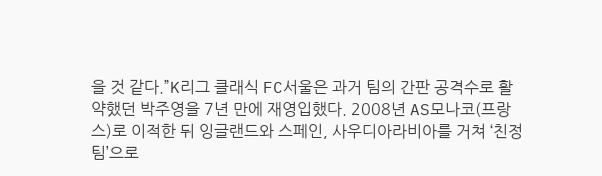을 것 같다.”K리그 클래식 FC서울은 과거 팀의 간판 공격수로 활약했던 박주영을 7년 만에 재영입했다. 2008년 AS모나코(프랑스)로 이적한 뒤 잉글랜드와 스페인, 사우디아라비아를 거쳐 ‘친정팀’으로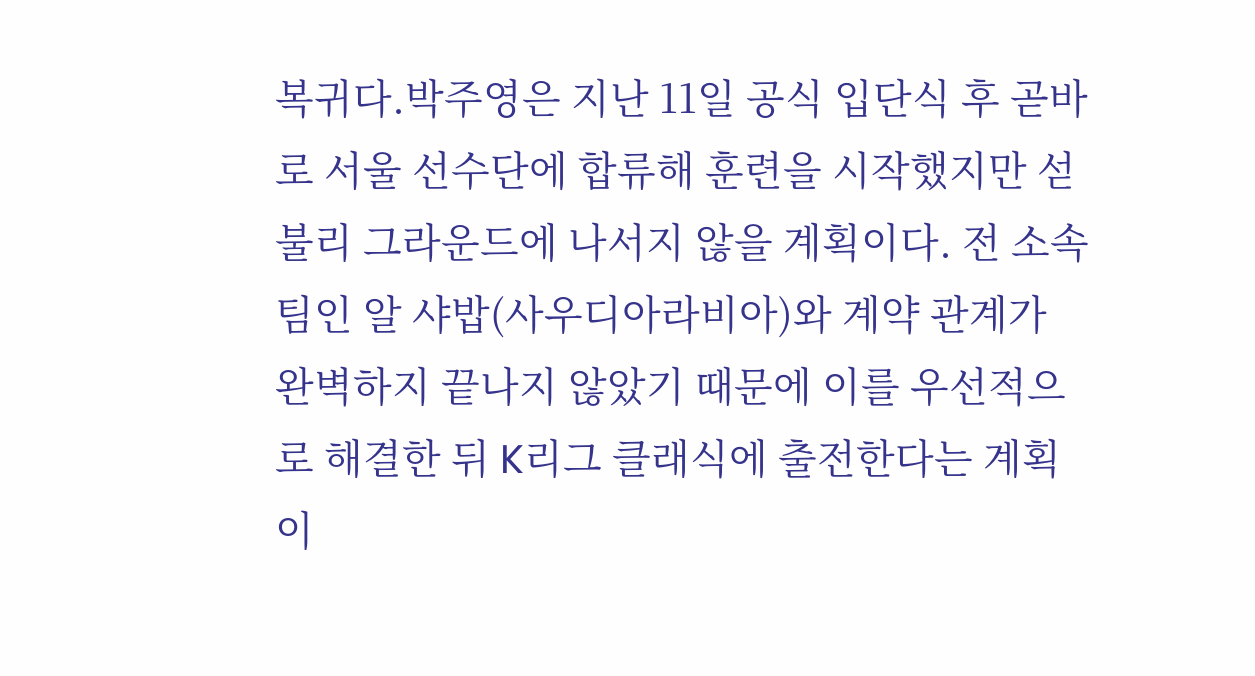복귀다.박주영은 지난 11일 공식 입단식 후 곧바로 서울 선수단에 합류해 훈련을 시작했지만 섣불리 그라운드에 나서지 않을 계획이다. 전 소속팀인 알 샤밥(사우디아라비아)와 계약 관계가 완벽하지 끝나지 않았기 때문에 이를 우선적으로 해결한 뒤 K리그 클래식에 출전한다는 계획이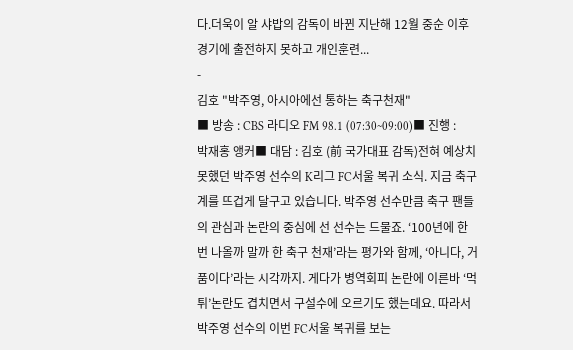다.더욱이 알 샤밥의 감독이 바뀐 지난해 12월 중순 이후 경기에 출전하지 못하고 개인훈련...
-
김호 "박주영, 아시아에선 통하는 축구천재"
■ 방송 : CBS 라디오 FM 98.1 (07:30~09:00)■ 진행 : 박재홍 앵커■ 대담 : 김호 (前 국가대표 감독)전혀 예상치 못했던 박주영 선수의 K리그 FC서울 복귀 소식. 지금 축구계를 뜨겁게 달구고 있습니다. 박주영 선수만큼 축구 팬들의 관심과 논란의 중심에 선 선수는 드물죠. ‘100년에 한 번 나올까 말까 한 축구 천재’라는 평가와 함께, ‘아니다, 거품이다’라는 시각까지. 게다가 병역회피 논란에 이른바 ‘먹튀’논란도 겹치면서 구설수에 오르기도 했는데요. 따라서 박주영 선수의 이번 FC서울 복귀를 보는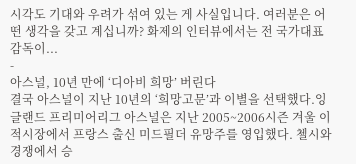시각도 기대와 우려가 섞여 있는 게 사실입니다. 여러분은 어떤 생각을 갖고 계십니까? 화제의 인터뷰에서는 전 국가대표 감독이...
-
아스널, 10년 만에 ‘디아비 희망’ 버린다
결국 아스널이 지난 10년의 ‘희망고문’과 이별을 선택했다.잉글랜드 프리미어리그 아스널은 지난 2005~2006시즌 겨울 이적시장에서 프랑스 출신 미드필더 유망주를 영입했다. 첼시와 경쟁에서 승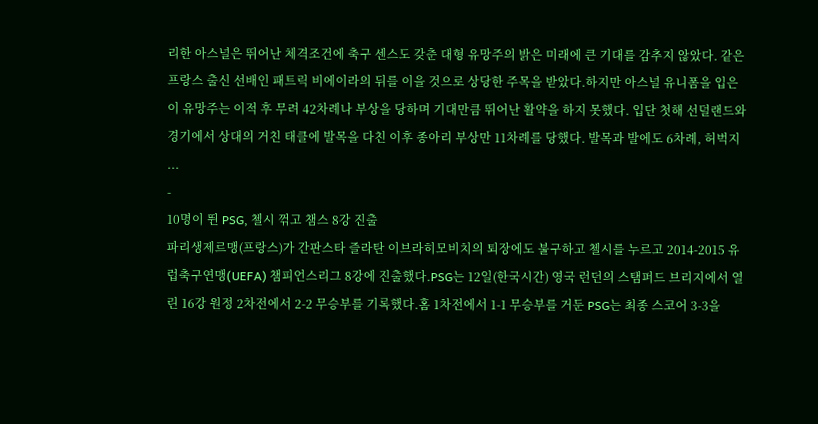리한 아스널은 뛰어난 체격조건에 축구 센스도 갖춘 대형 유망주의 밝은 미래에 큰 기대를 감추지 않았다. 같은 프랑스 출신 선배인 패트릭 비에이라의 뒤를 이을 것으로 상당한 주목을 받았다.하지만 아스널 유니폼을 입은 이 유망주는 이적 후 무려 42차례나 부상을 당하며 기대만큼 뛰어난 활약을 하지 못했다. 입단 첫해 선덜랜드와 경기에서 상대의 거친 태클에 발목을 다친 이후 종아리 부상만 11차례를 당했다. 발목과 발에도 6차례, 허벅지 ...
-
10명이 뛴 PSG, 첼시 꺾고 챔스 8강 진출
파리생제르맹(프랑스)가 간판스타 즐라탄 이브라히모비치의 퇴장에도 불구하고 첼시를 누르고 2014-2015 유럽축구연맹(UEFA) 챔피언스리그 8강에 진출했다.PSG는 12일(한국시간) 영국 런던의 스탬퍼드 브리지에서 열린 16강 원정 2차전에서 2-2 무승부를 기록했다.홈 1차전에서 1-1 무승부를 거둔 PSG는 최종 스코어 3-3을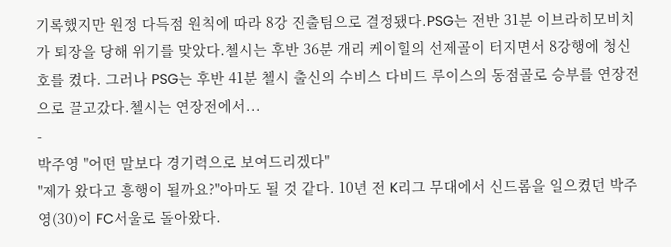기록했지만 원정 다득점 원칙에 따라 8강 진출팀으로 결정됐다.PSG는 전반 31분 이브라히모비치가 퇴장을 당해 위기를 맞았다.첼시는 후반 36분 개리 케이힐의 선제골이 터지면서 8강행에 청신호를 켰다. 그러나 PSG는 후반 41분 첼시 출신의 수비스 다비드 루이스의 동점골로 승부를 연장전으로 끌고갔다.첼시는 연장전에서...
-
박주영 "어떤 말보다 경기력으로 보여드리겠다"
"제가 왔다고 흥행이 될까요?"아마도 될 것 같다. 10년 전 K리그 무대에서 신드롬을 일으켰던 박주영(30)이 FC서울로 돌아왔다.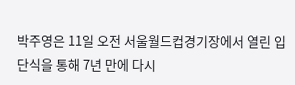박주영은 11일 오전 서울월드컵경기장에서 열린 입단식을 통해 7년 만에 다시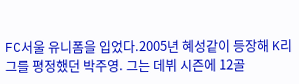FC서울 유니폼을 입었다.2005년 혜성같이 등장해 K리그를 평정했던 박주영. 그는 데뷔 시즌에 12골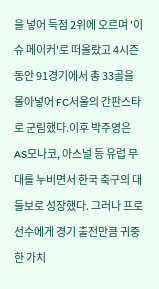을 넣어 득점 2위에 오르며 '이슈 메이커'로 떠올랐고 4시즌 동안 91경기에서 총 33골을 몰아넣어 FC서울의 간판스타로 군림했다.이후 박주영은 AS모나코, 아스널 등 유럽 무대를 누비면서 한국 축구의 대들보로 성장했다. 그러나 프로 선수에게 경기 출전만큼 귀중한 가치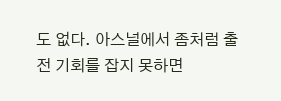도 없다. 아스널에서 좀처럼 출전 기회를 잡지 못하면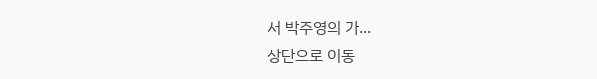서 박주영의 가...
상단으로 이동